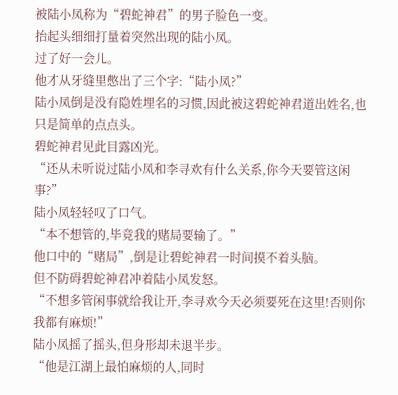被陆小凤称为“碧蛇神君”的男子脸色一变。
抬起头细细打量着突然出现的陆小凤。
过了好一会儿。
他才从牙缝里憋出了三个字:“陆小凤?”
陆小凤倒是没有隐姓埋名的习惯,因此被这碧蛇神君道出姓名,也只是简单的点点头。
碧蛇神君见此目露凶光。
“还从未听说过陆小凤和李寻欢有什么关系,你今天要管这闲事?”
陆小凤轻轻叹了口气。
“本不想管的,毕竟我的赌局要输了。”
他口中的“赌局”,倒是让碧蛇神君一时间摸不着头脑。
但不防碍碧蛇神君冲着陆小凤发怒。
“不想多管闲事就给我让开,李寻欢今天必须要死在这里!否则你我都有麻烦!”
陆小凤摇了摇头,但身形却未退半步。
“他是江湖上最怕麻烦的人,同时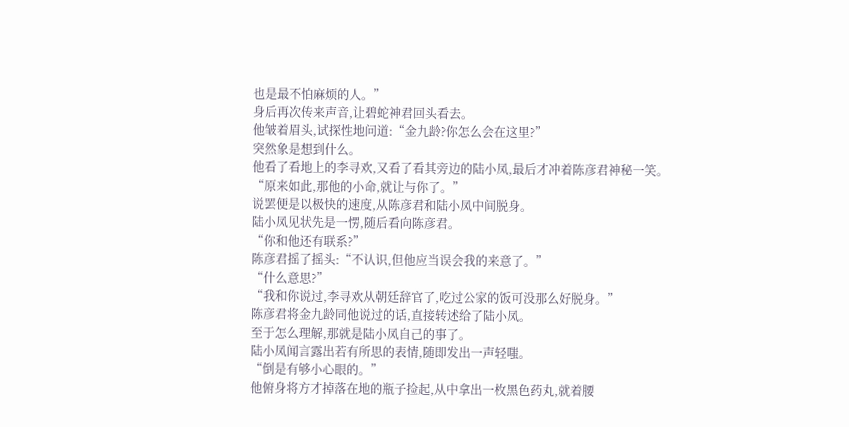也是最不怕麻烦的人。”
身后再次传来声音,让碧蛇神君回头看去。
他皱着眉头,试探性地问道:“金九龄?你怎么会在这里?”
突然象是想到什么。
他看了看地上的李寻欢,又看了看其旁边的陆小凤,最后才冲着陈彦君神秘一笑。
“原来如此,那他的小命,就让与你了。”
说罢便是以极快的速度,从陈彦君和陆小凤中间脱身。
陆小凤见状先是一愣,随后看向陈彦君。
“你和他还有联系?”
陈彦君摇了摇头:“不认识,但他应当误会我的来意了。”
“什么意思?”
“我和你说过,李寻欢从朝廷辞官了,吃过公家的饭可没那么好脱身。”
陈彦君将金九龄同他说过的话,直接转述给了陆小凤。
至于怎么理解,那就是陆小凤自己的事了。
陆小凤闻言露出若有所思的表情,随即发出一声轻嗤。
“倒是有够小心眼的。”
他俯身将方才掉落在地的瓶子捡起,从中拿出一枚黑色药丸,就着腰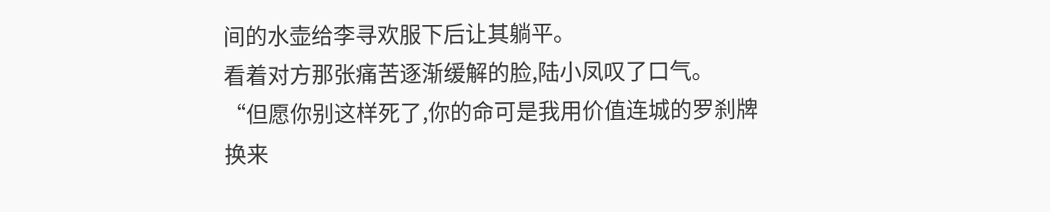间的水壶给李寻欢服下后让其躺平。
看着对方那张痛苦逐渐缓解的脸,陆小凤叹了口气。
“但愿你别这样死了,你的命可是我用价值连城的罗刹牌换来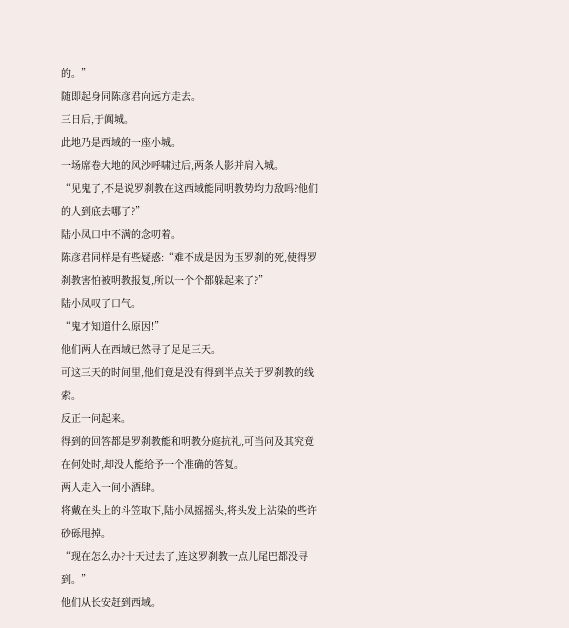的。”
随即起身同陈彦君向远方走去。
三日后,于阗城。
此地乃是西域的一座小城。
一场席卷大地的风沙呼啸过后,两条人影并肩入城。
“见鬼了,不是说罗刹教在这西域能同明教势均力敌吗?他们的人到底去哪了?”
陆小凤口中不满的念叨着。
陈彦君同样是有些疑惑:“难不成是因为玉罗刹的死,使得罗刹教害怕被明教报复,所以一个个都躲起来了?”
陆小凤叹了口气。
“鬼才知道什么原因!”
他们两人在西域已然寻了足足三天。
可这三天的时间里,他们竟是没有得到半点关于罗刹教的线索。
反正一问起来。
得到的回答都是罗刹教能和明教分庭抗礼,可当问及其究竟在何处时,却没人能给予一个准确的答复。
两人走入一间小酒肆。
将戴在头上的斗笠取下,陆小凤摇摇头,将头发上沾染的些许砂砾甩掉。
“现在怎么办?十天过去了,连这罗刹教一点儿尾巴都没寻到。”
他们从长安赶到西域。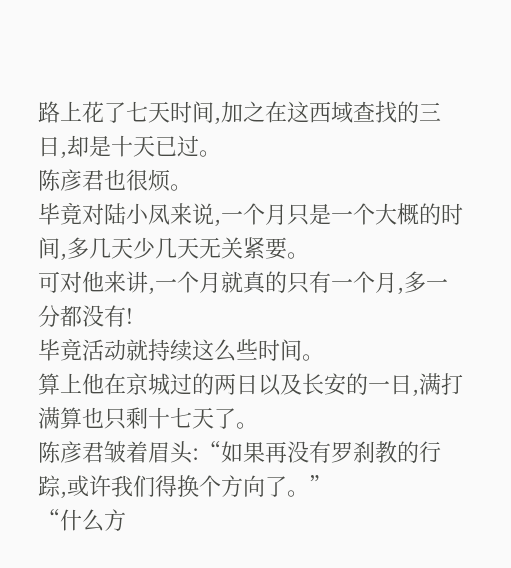路上花了七天时间,加之在这西域查找的三日,却是十天已过。
陈彦君也很烦。
毕竟对陆小凤来说,一个月只是一个大概的时间,多几天少几天无关紧要。
可对他来讲,一个月就真的只有一个月,多一分都没有!
毕竟活动就持续这么些时间。
算上他在京城过的两日以及长安的一日,满打满算也只剩十七天了。
陈彦君皱着眉头:“如果再没有罗刹教的行踪,或许我们得换个方向了。”
“什么方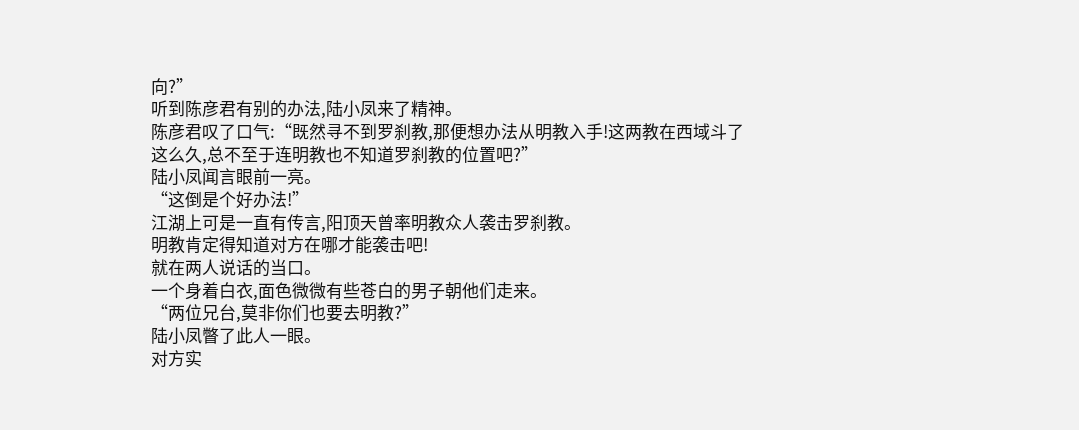向?”
听到陈彦君有别的办法,陆小凤来了精神。
陈彦君叹了口气:“既然寻不到罗刹教,那便想办法从明教入手!这两教在西域斗了这么久,总不至于连明教也不知道罗刹教的位置吧?”
陆小凤闻言眼前一亮。
“这倒是个好办法!”
江湖上可是一直有传言,阳顶天曾率明教众人袭击罗刹教。
明教肯定得知道对方在哪才能袭击吧!
就在两人说话的当口。
一个身着白衣,面色微微有些苍白的男子朝他们走来。
“两位兄台,莫非你们也要去明教?”
陆小凤瞥了此人一眼。
对方实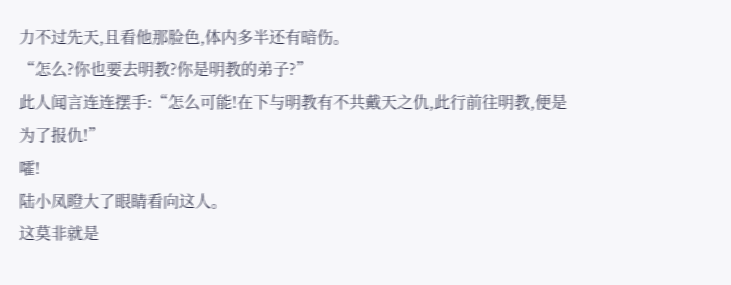力不过先天,且看他那脸色,体内多半还有暗伤。
“怎么?你也要去明教?你是明教的弟子?”
此人闻言连连摆手:“怎么可能!在下与明教有不共戴天之仇,此行前往明教,便是为了报仇!”
嚯!
陆小凤瞪大了眼睛看向这人。
这莫非就是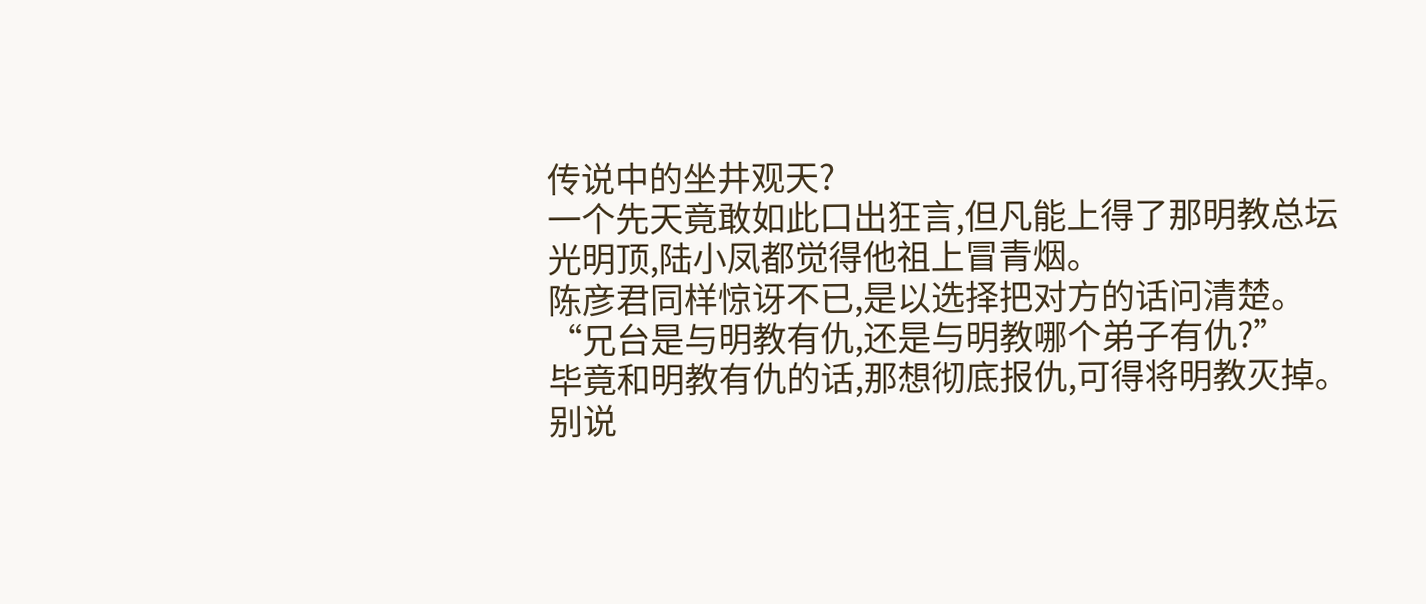传说中的坐井观天?
一个先天竟敢如此口出狂言,但凡能上得了那明教总坛光明顶,陆小凤都觉得他祖上冒青烟。
陈彦君同样惊讶不已,是以选择把对方的话问清楚。
“兄台是与明教有仇,还是与明教哪个弟子有仇?”
毕竟和明教有仇的话,那想彻底报仇,可得将明教灭掉。
别说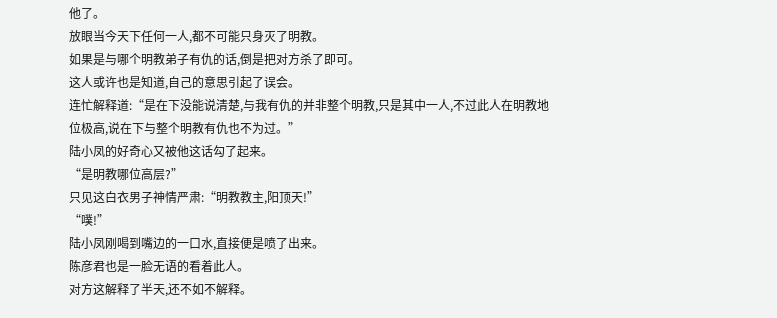他了。
放眼当今天下任何一人,都不可能只身灭了明教。
如果是与哪个明教弟子有仇的话,倒是把对方杀了即可。
这人或许也是知道,自己的意思引起了误会。
连忙解释道:“是在下没能说清楚,与我有仇的并非整个明教,只是其中一人,不过此人在明教地位极高,说在下与整个明教有仇也不为过。”
陆小凤的好奇心又被他这话勾了起来。
“是明教哪位高层?”
只见这白衣男子神情严肃:“明教教主,阳顶天!”
“噗!”
陆小凤刚喝到嘴边的一口水,直接便是喷了出来。
陈彦君也是一脸无语的看着此人。
对方这解释了半天,还不如不解释。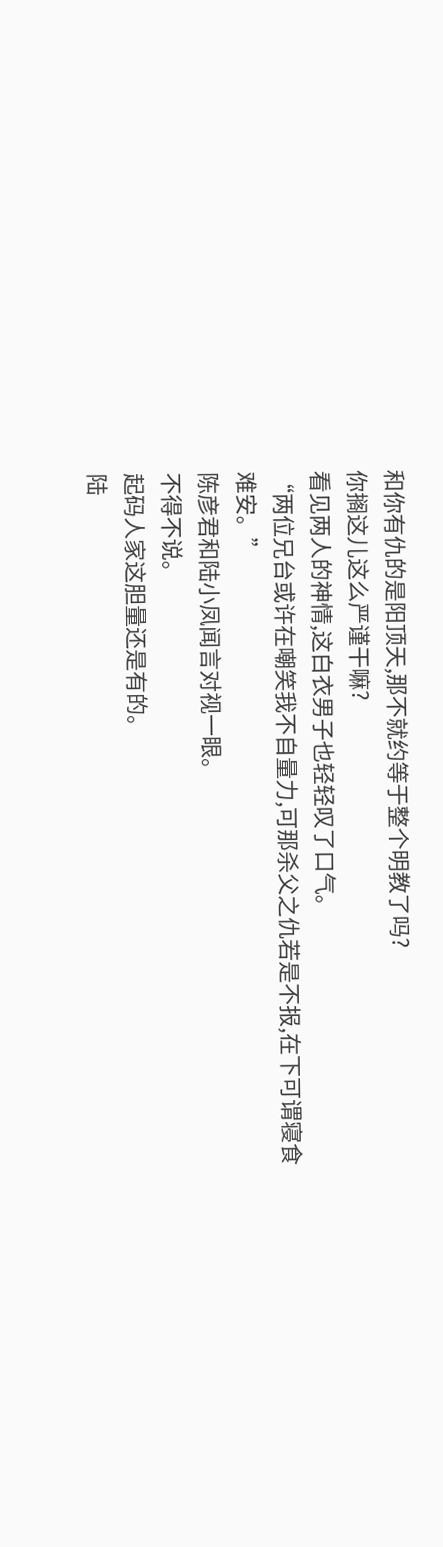和你有仇的是阳顶天,那不就约等于整个明教了吗?
你搁这儿这么严谨干嘛?
看见两人的神情,这白衣男子也轻轻叹了口气。
“两位兄台或许在嘲笑我不自量力,可那杀父之仇若是不报,在下可谓寝食难安。”
陈彦君和陆小凤闻言对视一眼。
不得不说。
起码人家这胆量还是有的。
陆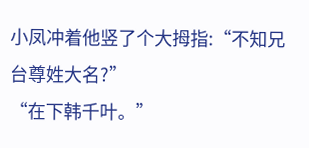小凤冲着他竖了个大拇指:“不知兄台尊姓大名?”
“在下韩千叶。”